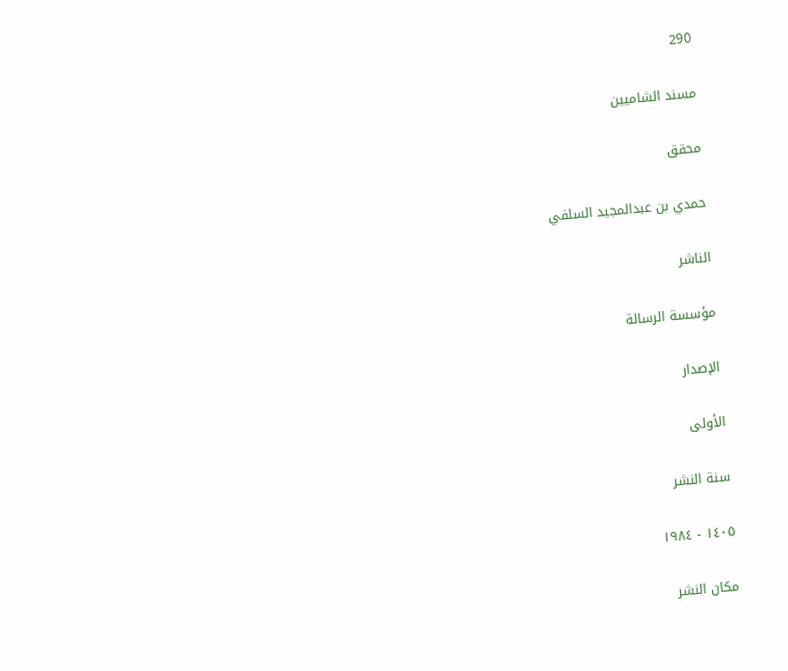290

مسند الشاميين

محقق

حمدي بن عبدالمجيد السلفي

الناشر

مؤسسة الرسالة

الإصدار

الأولى

سنة النشر

١٤٠٥ - ١٩٨٤

مكان النشر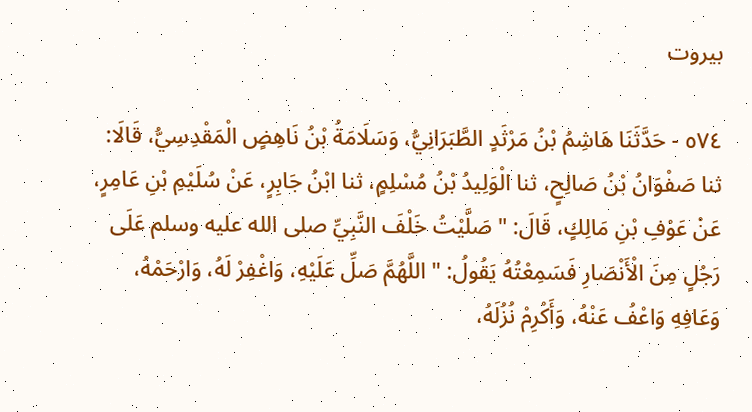بيروت

٥٧٤ - حَدَّثَنَا هَاشِمُ بْنُ مَرْثَدٍ الطَّبَرَانِيُّ، وَسَلَامَةُ بْنُ نَاهِضٍ الْمَقْدِسِيُّ، قَالَا: ثنا صَفْوَانُ بْنُ صَالِحٍ، ثنا الْوَلِيدُ بْنُ مُسْلِمٍ، ثنا ابْنُ جَابِرٍ، عَنْ سُلَيْمِ بْنِ عَامِرٍ، عَنْ عَوْفِ بْنِ مَالِكٍ، قَالَ: " صَلَّيْتُ خَلْفَ النَّبِيِّ صلى الله عليه وسلم عَلَى رَجُلٍ مِنَ الْأَنْصَارِ فَسَمِعْتُهُ يَقُولُ: " اللَّهُمَّ صَلِّ عَلَيْهِ، وَاغْفِرْ لَهُ، وَارْحَمْهُ، وَعَافِهِ وَاعْفُ عَنْهُ، وَأَكْرِمْ نُزُلَهُ،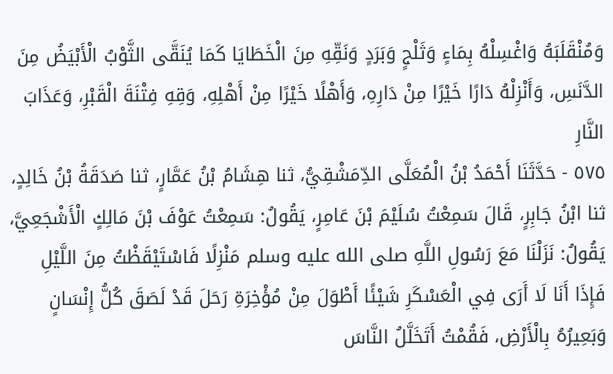وَمُنْقَلَبَهُ وَاغْسِلْهُ بِمَاءٍ وَثَلْجٍ وَبَرَدٍ وَنَقِّهِ مِنَ الْخَطَايَا كَمَا يُنَقَّى الثَّوْبُ الْأَبْيَضُ مِنَ الدَّنَسِ، وَأَنْزِلْهُ دَارًا خَيْرًا مِنْ دَارِهِ، وَأَهْلًا خَيْرًا مِنْ أَهْلِهِ، وَقِهِ فِتْنَةَ الْقَبْرِ، وَعَذَابَ النَّارِ
٥٧٥ - حَدَّثَنَا أَحْمَدُ بْنُ الْمُعَلَّى الدِّمَشْقِيُّ، ثنا هِشَامُ بْنُ عَمَّارٍ، ثنا صَدَقَةُ بْنُ خَالِدٍ، ثنا ابْنُ جَابِرٍ، قَالَ سَمِعْتُ سُلَيْمَ بْنَ عَامِرٍ، يَقُولُ: سَمِعْتُ عَوْفَ بْنَ مَالِكٍ الْأَشْجَعِيَّ، يَقُولُ: نَزَلْنَا مَعَ رَسُولِ اللَّهِ صلى الله عليه وسلم مَنْزِلًا فَاسْتَيْقَظْتُ مِنَ اللَّيْلِ فَإِذَا أَنَا لَا أَرَى فِي الْعَسْكَرِ شَيْئًا أَطْوَلَ مِنْ مُؤْخِرَةِ رَحَلَ قَدْ لَصَقَ كُلُّ إِنْسَانٍ وَبَعِيرُهُ بِالْأَرْضِ، فَقُمْتُ أَتَخَلَّلُ النَّاسَ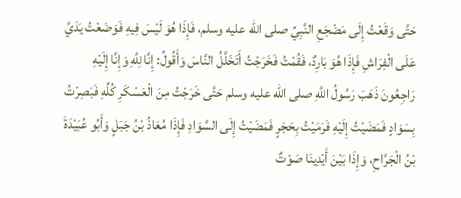حَتَّى وَقَعْتُ إِلَى مَضْجَعِ النَّبِيِّ صلى الله عليه وسلم، فَإِذَا هُوَ لَيْسَ فِيهِ فَوَضَعْتُ يَدَيَّ عَلَى الْفِرَاشِ فَإِذَا هُوَ بَارِدٌ، فَقُمْتُ فَخَرَجْتُ أَتَخَلَّلُ النَّاسَ وَأَقُولُ: إِنَّا لِلَّهِ وَإِنَّا إِلَيْهِ رَاجِعُونَ ذَهَبَ رَسُولُ اللَّهِ صلى الله عليه وسلم حَتَّى خَرَجْتُ مِنَ الْعَسْكَرِ كُلِّهِ فَبَصِرْتُ بِسَوَادٍ فَمَضَيْتُ إِلَيْهِ فَرَمَيْتُ بِحَجَرٍ فَمَضَيْتُ إِلَى السَّوَادِ فَإِذَا مُعَاذُ بْنُ جَبَلٍ وَأَبُو عُبَيْدَةَ بْنُ الْجَرَّاحِ، وَإِذَا بَيْنَ أَيْدِينَا صَوْتٌ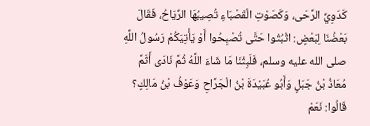كَدَوِيِّ الرَّحَى، وَكَصَوْتِ الْقَصْبَاءِ تُصِيبُهَا الرِّيَاحُ، فَقَالَ بَعْضُنَا لِبَعْضٍ: اثْبُتُوا حَتَّى تُصْبِحُوا أَوْ يَأْتِيَكُمْ رَسُولُ اللَّهِ صلى الله عليه وسلم، فَلَبِثْنَا مَا شَاءَ اللَّهُ ثُمَّ نَادَى أَثَمَّ مُعَاذُ بْنُ جَبَلٍ وَأَبُو عُبَيْدَةَ بْنُ الْجَرَّاحِ وَعَوْفُ بْنُ مَالِكٍ؟ قَالُوا: نَعَمْ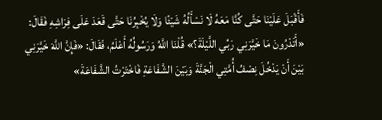فَأَقْبَلَ عَلَيْنَا حَتَّى كُنَّا مَعَهُ لَا نَسْأَلُهُ شَيْئًا وَلَا يُخْبِرُنَا حَتَّى قَعَدَ عَلَى فِرَاشِهِ فَقَالَ: «أَتَدْرُونَ مَا خَيَّرَنِي رَبِّي اللَّيْلَةَ؟» قُلْنَا اللَّهُ وَرَسُولُهُ أَعْلَمُ، فَقَالَ: «فَإِنَّ اللَّهَ خَيَّرَنِي بَيْنَ أَنْ يَدْخُلَ نِصْفُ أُمَّتِي الْجَنَّةَ وَبَيْنَ الشَّفَاعَةِ فَاخْتَرْتُ الشَّفَاعَةَ»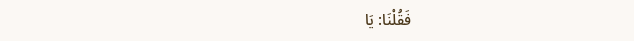فَقُلْنَا: يَا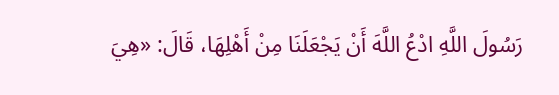رَسُولَ اللَّهِ ادْعُ اللَّهَ أَنْ يَجْعَلَنَا مِنْ أَهْلِهَا، قَالَ: «هِيَ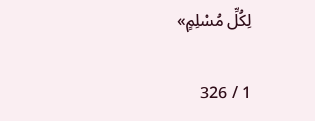لِكُلِّ مُسْلِمٍ»

1 / 326